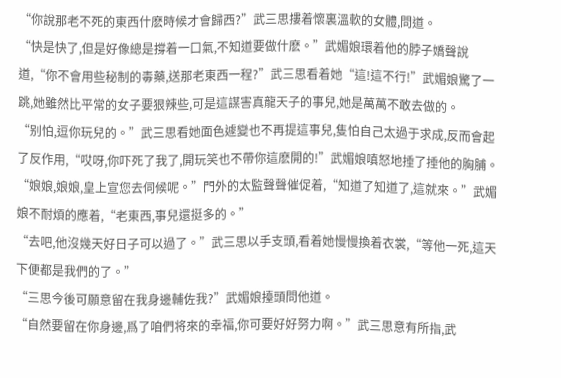“你說那老不死的東西什麽時候才會歸西?”武三思摟着懷裏溫軟的女體,問道。
“快是快了,但是好像總是撐着一口氣,不知道要做什麽。”武媚娘環着他的脖子嬌聲說道,“你不會用些秘制的毒藥,送那老東西一程?”武三思看着她“這!這不行!”武媚娘驚了一跳,她雖然比平常的女子要狠辣些,可是這謀害真龍天子的事兒,她是萬萬不敢去做的。
“别怕,逗你玩兒的。”武三思看她面色遽變也不再提這事兒,隻怕自己太過于求成,反而會起了反作用,“哎呀,你吓死了我了,開玩笑也不帶你這麽開的!”武媚娘嗔怒地捶了捶他的胸脯。
“娘娘,娘娘,皇上宣您去伺候呢。”門外的太監聲聲催促着,“知道了知道了,這就來。”武媚娘不耐煩的應着,“老東西,事兒還挺多的。”
“去吧,他沒幾天好日子可以過了。”武三思以手支頭,看着她慢慢換着衣裳,“等他一死,這天下便都是我們的了。”
“三思今後可願意留在我身邊輔佐我?”武媚娘擡頭問他道。
“自然要留在你身邊,爲了咱們将來的幸福,你可要好好努力啊。”武三思意有所指,武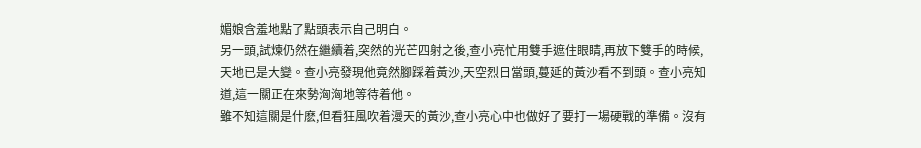媚娘含羞地點了點頭表示自己明白。
另一頭,試煉仍然在繼續着,突然的光芒四射之後,查小亮忙用雙手遮住眼睛,再放下雙手的時候,天地已是大變。查小亮發現他竟然腳踩着黃沙,天空烈日當頭,蔓延的黃沙看不到頭。查小亮知道,這一關正在來勢洶洶地等待着他。
雖不知這關是什麽,但看狂風吹着漫天的黃沙,查小亮心中也做好了要打一場硬戰的準備。沒有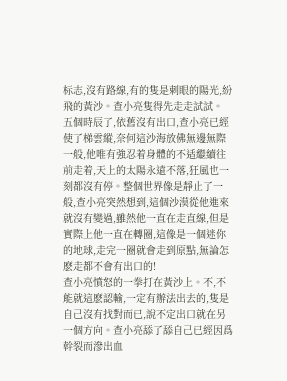标志,沒有路線,有的隻是刺眼的陽光,紛飛的黃沙。查小亮隻得先走走試試。
五個時辰了,依舊沒有出口,查小亮已經使了梯雲縱,奈何這沙海放佛無邊無際一般,他唯有強忍着身體的不适繼續往前走着,天上的太陽永遠不落,狂風也一刻都沒有停。整個世界像是靜止了一般,查小亮突然想到,這個沙漠從他進來就沒有變過,雖然他一直在走直線,但是實際上他一直在轉圈,這像是一個迷你的地球,走完一圈就會走到原點,無論怎麽走都不會有出口的!
查小亮憤怒的一拳打在黃沙上。不,不能就這麽認輸,一定有辦法出去的,隻是自己沒有找對而已,說不定出口就在另一個方向。查小亮舔了舔自己已經因爲幹裂而滲出血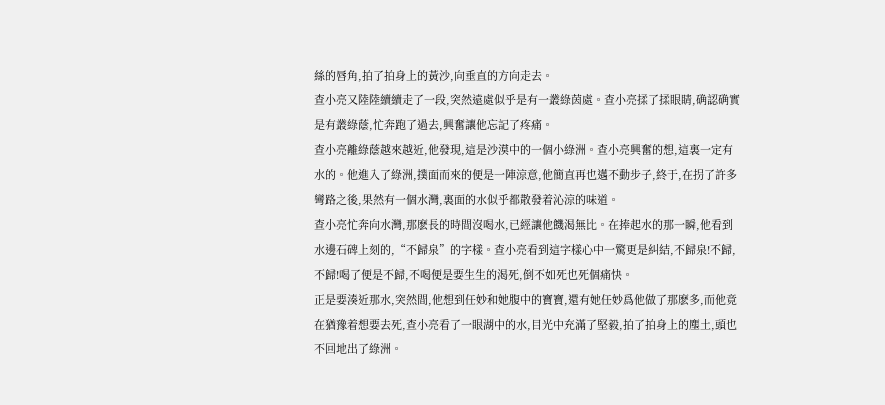絲的唇角,拍了拍身上的黃沙,向垂直的方向走去。
查小亮又陸陸續續走了一段,突然遠處似乎是有一叢綠茵處。查小亮揉了揉眼睛,确認确實是有叢綠蔭,忙奔跑了過去,興奮讓他忘記了疼痛。
查小亮離綠蔭越來越近,他發現,這是沙漠中的一個小綠洲。查小亮興奮的想,這裏一定有水的。他進入了綠洲,撲面而來的便是一陣涼意,他簡直再也邁不動步子,終于,在拐了許多彎路之後,果然有一個水灣,裏面的水似乎都散發着沁涼的味道。
查小亮忙奔向水灣,那麽長的時間沒喝水,已經讓他饑渴無比。在捧起水的那一瞬,他看到水邊石碑上刻的,“不歸泉”的字樣。查小亮看到這字樣心中一驚更是糾結,不歸泉!不歸,不歸!喝了便是不歸,不喝便是要生生的渴死,倒不如死也死個痛快。
正是要湊近那水,突然間,他想到任妙和她腹中的寶寶,還有她任妙爲他做了那麽多,而他竟在猶豫着想要去死,查小亮看了一眼湖中的水,目光中充滿了堅毅,拍了拍身上的塵土,頭也不回地出了綠洲。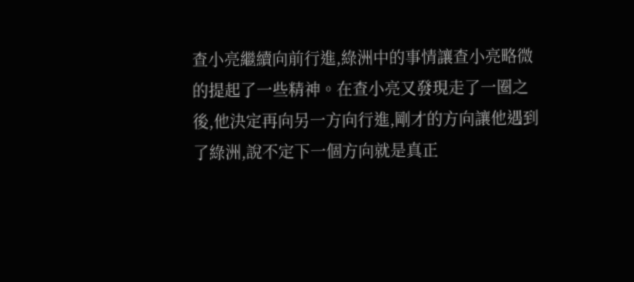查小亮繼續向前行進,綠洲中的事情讓查小亮略微的提起了一些精神。在查小亮又發現走了一圈之後,他決定再向另一方向行進,剛才的方向讓他遇到了綠洲,說不定下一個方向就是真正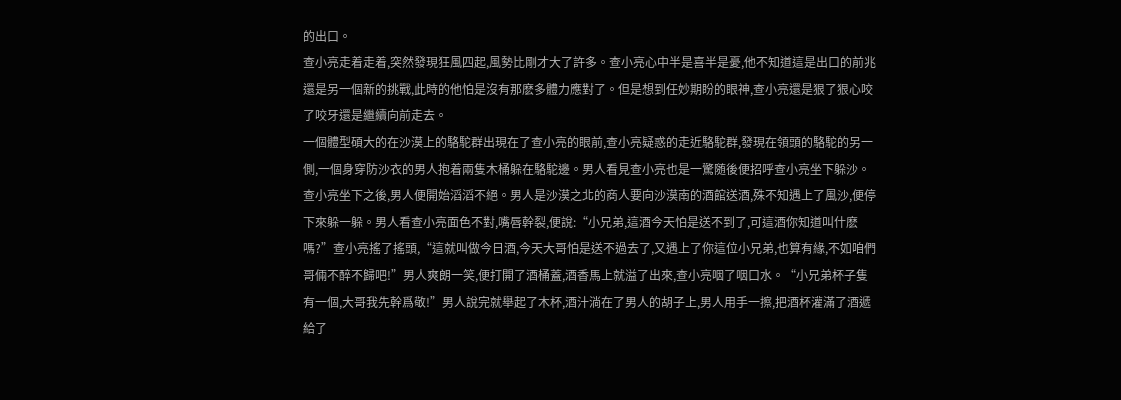的出口。
查小亮走着走着,突然發現狂風四起,風勢比剛才大了許多。查小亮心中半是喜半是憂,他不知道這是出口的前兆還是另一個新的挑戰,此時的他怕是沒有那麽多體力應對了。但是想到任妙期盼的眼神,查小亮還是狠了狠心咬了咬牙還是繼續向前走去。
一個體型碩大的在沙漠上的駱駝群出現在了查小亮的眼前,查小亮疑惑的走近駱駝群,發現在領頭的駱駝的另一側,一個身穿防沙衣的男人抱着兩隻木桶躲在駱駝邊。男人看見查小亮也是一驚随後便招呼查小亮坐下躲沙。
查小亮坐下之後,男人便開始滔滔不絕。男人是沙漠之北的商人要向沙漠南的酒館送酒,殊不知遇上了風沙,便停下來躲一躲。男人看查小亮面色不對,嘴唇幹裂,便說:“小兄弟,這酒今天怕是送不到了,可這酒你知道叫什麽嗎?”查小亮搖了搖頭,“這就叫做今日酒,今天大哥怕是送不過去了,又遇上了你這位小兄弟,也算有緣,不如咱們哥倆不醉不歸吧!”男人爽朗一笑,便打開了酒桶蓋,酒香馬上就溢了出來,查小亮咽了咽口水。“小兄弟杯子隻有一個,大哥我先幹爲敬!”男人說完就舉起了木杯,酒汁淌在了男人的胡子上,男人用手一擦,把酒杯灌滿了酒遞給了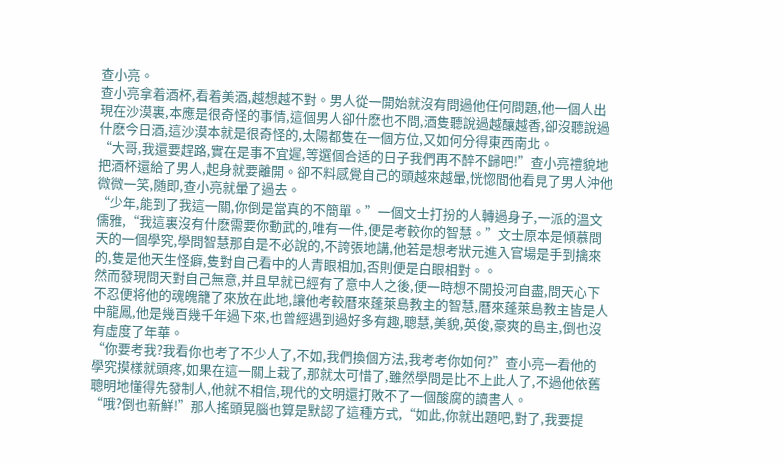查小亮。
查小亮拿着酒杯,看着美酒,越想越不對。男人從一開始就沒有問過他任何問題,他一個人出現在沙漠裏,本應是很奇怪的事情,這個男人卻什麽也不問,酒隻聽說過越釀越香,卻沒聽說過什麽今日酒,這沙漠本就是很奇怪的,太陽都隻在一個方位,又如何分得東西南北。
“大哥,我還要趕路,實在是事不宜遲,等選個合适的日子我們再不醉不歸吧!”查小亮禮貌地把酒杯還給了男人,起身就要離開。卻不料感覺自己的頭越來越暈,恍惚間他看見了男人沖他微微一笑,随即,查小亮就暈了過去。
“少年,能到了我這一關,你倒是當真的不簡單。”一個文士打扮的人轉過身子,一派的溫文儒雅,“我這裏沒有什麽需要你動武的,唯有一件,便是考較你的智慧。”文士原本是傾慕問天的一個學究,學問智慧那自是不必說的,不誇張地講,他若是想考狀元進入官場是手到擒來的,隻是他天生怪癖,隻對自己看中的人青眼相加,否則便是白眼相對。。
然而發現問天對自己無意,并且早就已經有了意中人之後,便一時想不開投河自盡,問天心下不忍便将他的魂魄籠了來放在此地,讓他考較曆來蓬萊島教主的智慧,曆來蓬萊島教主皆是人中龍鳳,他是幾百幾千年過下來,也曾經遇到過好多有趣,聰慧,美貌,英俊,豪爽的島主,倒也沒有虛度了年華。
“你要考我?我看你也考了不少人了,不如,我們換個方法,我考考你如何?”查小亮一看他的學究摸樣就頭疼,如果在這一關上栽了,那就太可惜了,雖然學問是比不上此人了,不過他依舊聰明地懂得先發制人,他就不相信,現代的文明還打敗不了一個酸腐的讀書人。
“哦?倒也新鮮!”那人搖頭晃腦也算是默認了這種方式,“如此,你就出題吧,對了,我要提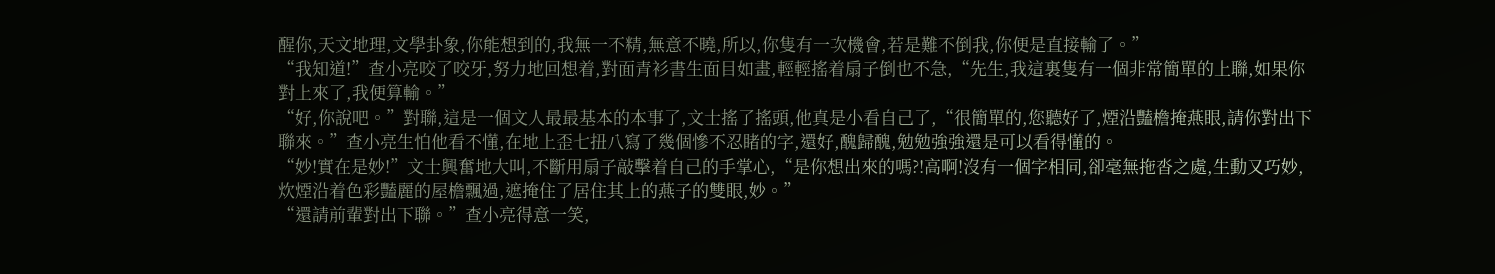醒你,天文地理,文學卦象,你能想到的,我無一不精,無意不曉,所以,你隻有一次機會,若是難不倒我,你便是直接輸了。”
“我知道!”查小亮咬了咬牙,努力地回想着,對面青衫書生面目如畫,輕輕搖着扇子倒也不急,“先生,我這裏隻有一個非常簡單的上聯,如果你對上來了,我便算輸。”
“好,你說吧。”對聯,這是一個文人最最基本的本事了,文士搖了搖頭,他真是小看自己了,“很簡單的,您聽好了,煙沿豔檐掩燕眼,請你對出下聯來。”查小亮生怕他看不懂,在地上歪七扭八寫了幾個慘不忍睹的字,還好,醜歸醜,勉勉強強還是可以看得懂的。
“妙!實在是妙!”文士興奮地大叫,不斷用扇子敲擊着自己的手掌心,“是你想出來的嗎?!高啊!沒有一個字相同,卻毫無拖沓之處,生動又巧妙,炊煙沿着色彩豔麗的屋檐飄過,遮掩住了居住其上的燕子的雙眼,妙。”
“還請前輩對出下聯。”查小亮得意一笑,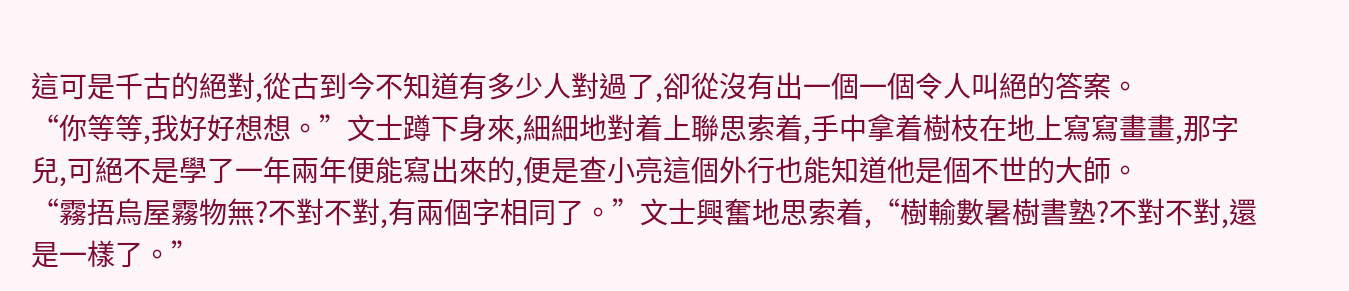這可是千古的絕對,從古到今不知道有多少人對過了,卻從沒有出一個一個令人叫絕的答案。
“你等等,我好好想想。”文士蹲下身來,細細地對着上聯思索着,手中拿着樹枝在地上寫寫畫畫,那字兒,可絕不是學了一年兩年便能寫出來的,便是查小亮這個外行也能知道他是個不世的大師。
“霧捂烏屋霧物無?不對不對,有兩個字相同了。”文士興奮地思索着,“樹輸數暑樹書塾?不對不對,還是一樣了。”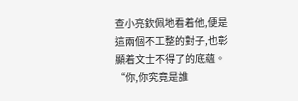查小亮欽佩地看着他,便是這兩個不工整的對子,也彰顯着文士不得了的底蘊。
“你,你究竟是誰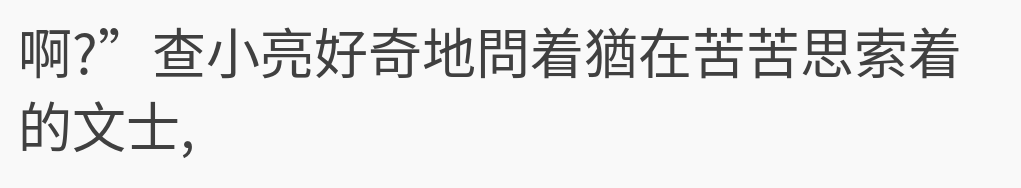啊?”查小亮好奇地問着猶在苦苦思索着的文士,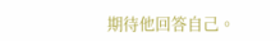期待他回答自己。